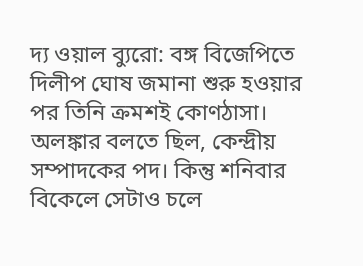দ্য ওয়াল ব্যুরো: বঙ্গ বিজেপিতে দিলীপ ঘোষ জমানা শুরু হওয়ার পর তিনি ক্রমশই কোণঠাসা। অলঙ্কার বলতে ছিল, কেন্দ্রীয় সম্পাদকের পদ। কিন্তু শনিবার বিকেলে সেটাও চলে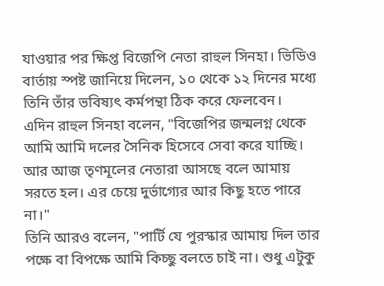যাওয়ার পর ক্ষিপ্ত বিজেপি নেতা রাহুল সিনহা। ভিডিও বার্তায় স্পষ্ট জানিয়ে দিলেন, ১০ থেকে ১২ দিনের মধ্যে তিনি তাঁর ভবিষ্যৎ কর্মপন্থা ঠিক করে ফেলবেন।
এদিন রাহুল সিনহা বলেন, "বিজেপির জন্মলগ্ন থেকে আমি আমি দলের সৈনিক হিসেবে সেবা করে যাচ্ছি। আর আজ তৃণমূলের নেতারা আসছে বলে আমায় সরতে হল। এর চেয়ে দুর্ভাগ্যের আর কিছু হতে পারে না।"
তিনি আরও বলেন, "পার্টি যে পুরস্কার আমায় দিল তার পক্ষে বা বিপক্ষে আমি কিচ্ছু বলতে চাই না। শুধু এটুকু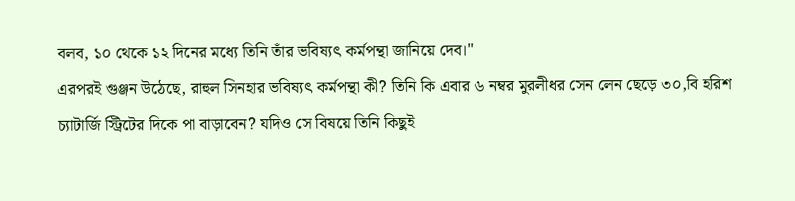বলব, ১০ থেকে ১২ দিনের মধ্যে তিনি তাঁর ভবিষ্যৎ কর্মপন্থা জানিয়ে দেব।"
এরপরই গুঞ্জন উঠেছে, রাহুল সিনহার ভবিষ্যৎ কর্মপন্থা কী? তিনি কি এবার ৬ নম্বর মুরলীধর সেন লেন ছেড়ে ৩০,বি হরিশ চ্যাটার্জি স্ট্রিটের দিকে পা বাড়াবেন? যদিও সে বিষয়ে তিনি কিছুই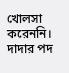খোলসা করেননি। দাদার পদ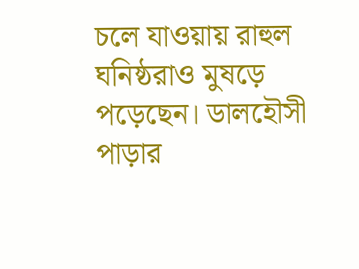চলে যাওয়ায় রাহুল ঘনিষ্ঠরাও মুষড়ে পড়েছেন। ডালহৌসী পাড়ার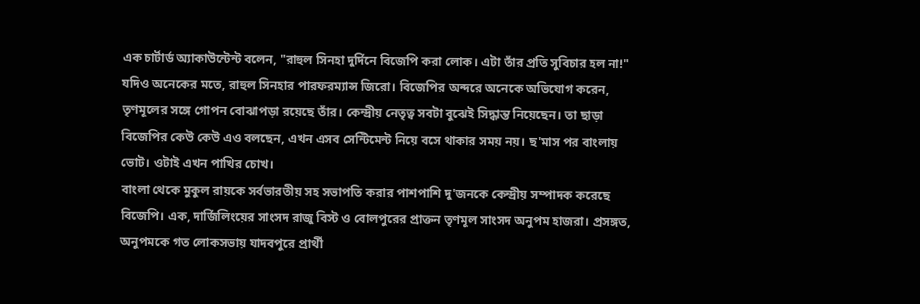এক চার্টার্ড অ্যাকাউন্টেন্ট বলেন, "রাহুল সিনহা দুর্দিনে বিজেপি করা লোক। এটা তাঁর প্রতি সুবিচার হল না!"
যদিও অনেকের মতে, রাহুল সিনহার পারফরম্যান্স জিরো। বিজেপির অন্দরে অনেকে অভিযোগ করেন, তৃণমূলের সঙ্গে গোপন বোঝাপড়া রয়েছে তাঁর। কেন্দ্রীয় নেতৃত্ব সবটা বুঝেই সিদ্ধান্ত নিয়েছেন। তা ছাড়া বিজেপির কেউ কেউ এও বলছেন, এখন এসব সেন্টিমেন্ট নিয়ে বসে থাকার সময় নয়। ছ'মাস পর বাংলায় ভোট। ওটাই এখন পাখির চোখ।
বাংলা থেকে মুকুল রায়কে সর্বভারতীয় সহ সভাপতি করার পাশপাশি দু'জনকে কেন্দ্রীয় সম্পাদক করেছে বিজেপি। এক, দার্জিলিংয়ের সাংসদ রাজু বিস্ট ও বোলপুরের প্রাক্তন তৃণমূল সাংসদ অনুপম হাজরা। প্রসঙ্গত, অনুপমকে গত লোকসভায় যাদবপুরে প্রার্থী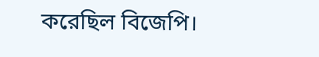করেছিল বিজেপি।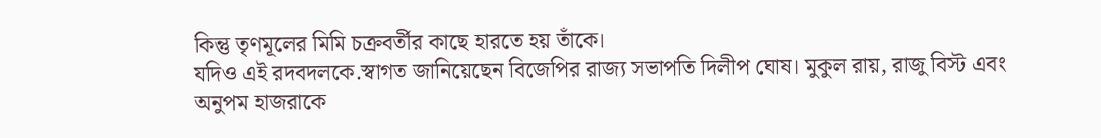কিন্তু তৃণমূলের মিমি চক্রবর্তীর কাছে হারতে হয় তাঁকে।
যদিও এই রদবদলকে.স্বাগত জানিয়েছেন বিজেপির রাজ্য সভাপতি দিলীপ ঘোষ। মুকুল রায়, রাজু বিস্ট এবং অনুপম হাজরাকে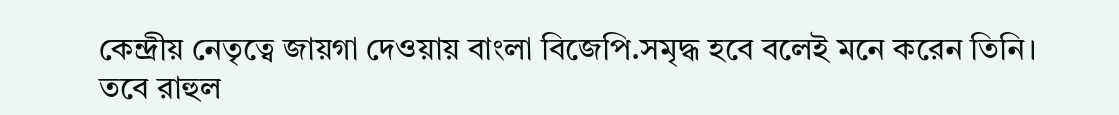কেন্দ্রীয় নেতৃত্বে জায়গা দেওয়ায় বাংলা বিজেপি.সমৃদ্ধ হবে বলেই মনে করেন তিনি।
তবে রাহুল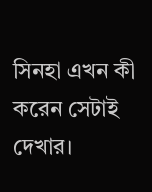সিনহা এখন কী করেন সেটাই দেখার।